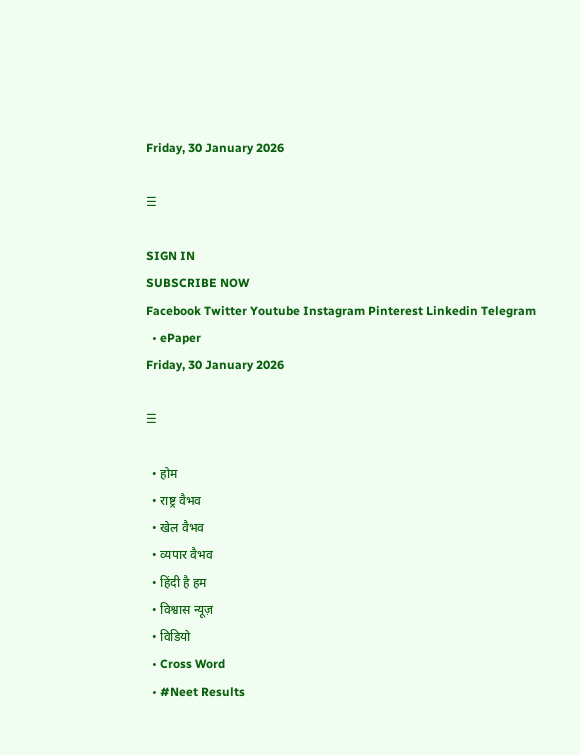Friday, 30 January 2026

☰

SIGN IN
SUBSCRIBE NOW
Facebook Twitter Youtube Instagram Pinterest Linkedin Telegram
  • ePaper
Friday, 30 January 2026

☰

  • होम
  • राष्ट्र वैभव
  • खेल वैभव
  • व्यपार वैभव
  • हिंदी है हम
  • विश्वास न्यूज़
  • विडियो
  • Cross Word
  • #Neet Results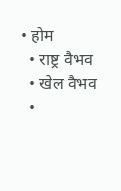• होम
  • राष्ट्र वैभव
  • खेल वैभव
  •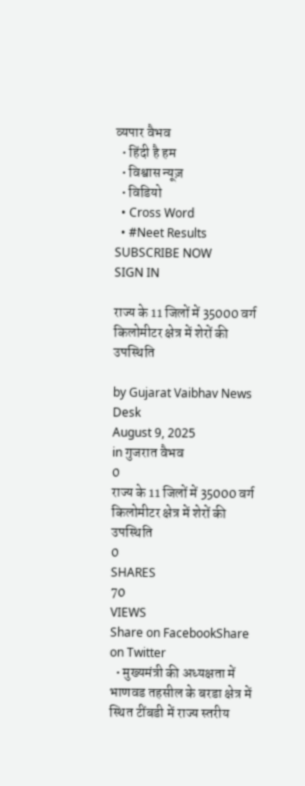व्यपार वैभव
  • हिंदी है हम
  • विश्वास न्यूज़
  • विडियो
  • Cross Word
  • #Neet Results
SUBSCRIBE NOW
SIGN IN

राज्य के 11 जिलों में 35000 वर्ग किलोमीटर क्षेत्र में शेरों की उपस्थिति

by Gujarat Vaibhav News Desk
August 9, 2025
in गुजरात वैभव
0
राज्य के 11 जिलों में 35000 वर्ग किलोमीटर क्षेत्र में शेरों की उपस्थिति
0
SHARES
70
VIEWS
Share on FacebookShare on Twitter
  • मुख्यमंत्री की अध्यक्षता में भाणवड तहसील के बरडा क्षेत्र में स्थित टींबडी में राज्य स्तरीय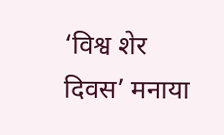‘विश्व शेर दिवस’ मनाया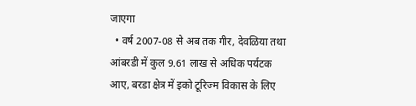जाएगा
  • वर्ष 2007-08 से अब तक गीर, देवळिया तथा आंबरडी में कुल 9.61 लाख से अधिक पर्यटक आए, बरडा क्षेत्र में इको टूरिज्म विकास के लिए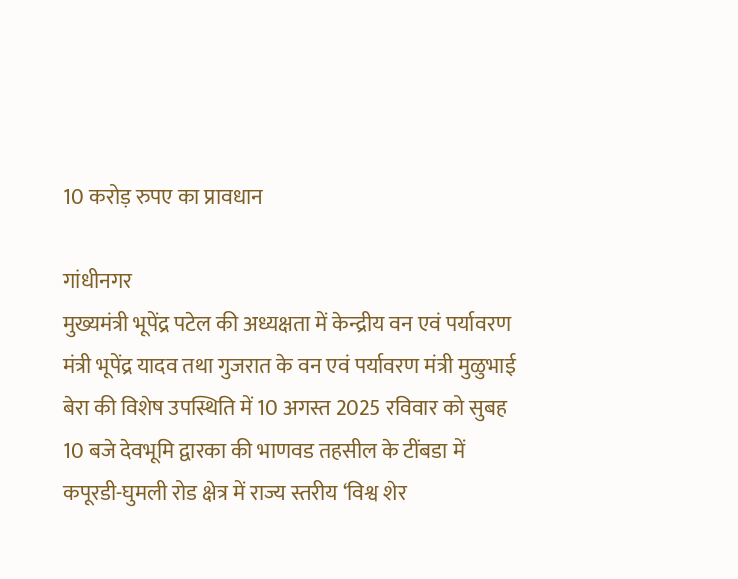10 करोड़ रुपए का प्रावधान

गांधीनगर
मुख्यमंत्री भूपेंद्र पटेल की अध्यक्षता में केन्द्रीय वन एवं पर्यावरण मंत्री भूपेंद्र यादव तथा गुजरात के वन एवं पर्यावरण मंत्री मुळुभाई बेरा की विशेष उपस्थिति में 10 अगस्त 2025 रविवार को सुबह 10 बजे देवभूमि द्वारका की भाणवड तहसील के टींबडा में कपूरडी-घुमली रोड क्षेत्र में राज्य स्तरीय ‘विश्व शेर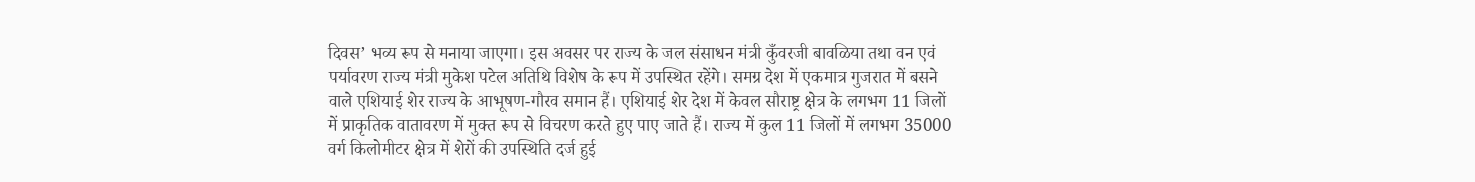दिवस’ भव्य रूप से मनाया जाएगा। इस अवसर पर राज्य के जल संसाधन मंत्री कुँवरजी बावळिया तथा वन एवं पर्यावरण राज्य मंत्री मुकेश पटेल अतिथि विशेष के रूप में उपस्थित रहेंगे। समग्र देश में एकमात्र गुजरात में बसने वाले एशियाई शेर राज्य के आभूषण-गौरव समान हैं। एशियाई शेर देश में केवल सौराष्ट्र क्षेत्र के लगभग 11 जिलों में प्राकृतिक वातावरण में मुक्त रूप से विचरण करते हुए पाए जाते हैं। राज्य में कुल 11 जिलों में लगभग 35000 वर्ग किलोमीटर क्षेत्र में शेरों की उपस्थिति दर्ज हुई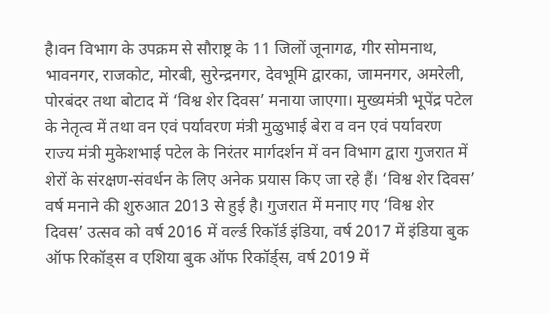है।वन विभाग के उपक्रम से सौराष्ट्र के 11 जिलों जूनागढ, गीर सोमनाथ, भावनगर, राजकोट, मोरबी, सुरेन्द्रनगर, देवभूमि द्वारका, जामनगर, अमरेली, पोरबंदर तथा बोटाद में ‘विश्व शेर दिवस’ मनाया जाएगा। मुख्यमंत्री भूपेंद्र पटेल के नेतृत्व में तथा वन एवं पर्यावरण मंत्री मुळुभाई बेरा व वन एवं पर्यावरण राज्य मंत्री मुकेशभाई पटेल के निरंतर मार्गदर्शन में वन विभाग द्वारा गुजरात में शेरों के संरक्षण-संवर्धन के लिए अनेक प्रयास किए जा रहे हैं। ‘विश्व शेर दिवस’ वर्ष मनाने की शुरुआत 2013 से हुई है। गुजरात में मनाए गए ‘विश्व शेर दिवस’ उत्सव को वर्ष 2016 में वर्ल्ड रिकॉर्ड इंडिया, वर्ष 2017 में इंडिया बुक ऑफ रिकॉड्स व एशिया बुक ऑफ रिकॉर्ड्स, वर्ष 2019 में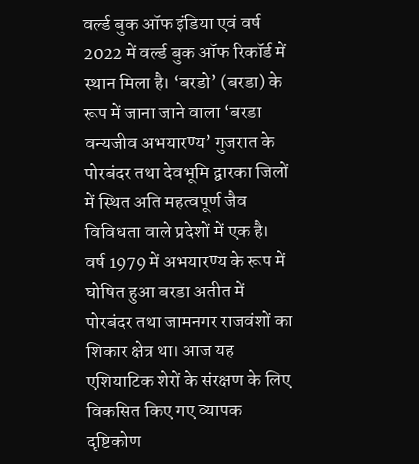वर्ल्ड बुक ऑफ इंडिया एवं वर्ष 2022 में वर्ल्ड बुक ऑफ रिकॉर्ड में स्थान मिला है। ‘बरडो’ (बरडा) के रूप में जाना जाने वाला ‘बरडा वन्यजीव अभयारण्य’ गुजरात के पोरबंदर तथा देवभूमि द्वारका जिलों में स्थित अति महत्वपूर्ण जैव विविधता वाले प्रदेशों में एक है। वर्ष 1979 में अभयारण्य के रूप में घोषित हुआ बरडा अतीत में पोरबंदर तथा जामनगर राजवंशों का शिकार क्षेत्र था। आज यह एशियाटिक शेरों के संरक्षण के लिए विकसित किए गए व्यापक दृष्टिकोण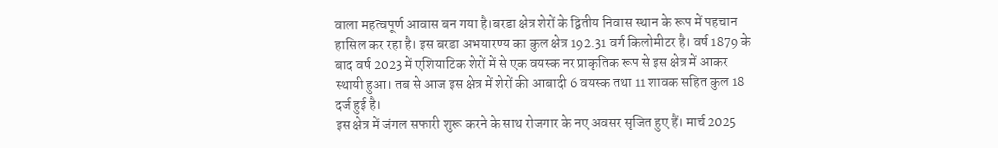वाला महत्वपूर्ण आवास बन गया है।बरडा क्षेत्र शेरों के द्वितीय निवास स्थान के रूप में पहचान हासिल कर रहा है। इस बरडा अभयारण्य का कुल क्षेत्र 192.31 वर्ग किलोमीटर है। वर्ष 1879 के बाद वर्ष 2023 में एशियाटिक शेरों में से एक वयस्क नर प्राकृतिक रूप से इस क्षेत्र में आकर स्थायी हुआ। तब से आज इस क्षेत्र में शेरों की आबादी 6 वयस्क तथा 11 शावक सहित कुल 18 दर्ज हुई है।
इस क्षेत्र में जंगल सफारी शुरू करने के साथ रोजगार के नए अवसर सृजित हुए हैं। मार्च 2025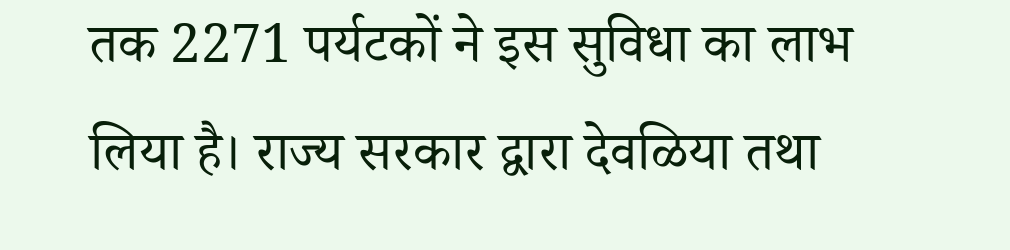तक 2271 पर्यटकों ने इस सुविधा का लाभ लिया है। राज्य सरकार द्वारा देवळिया तथा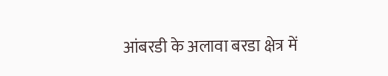आंबरडी के अलावा बरडा क्षेत्र में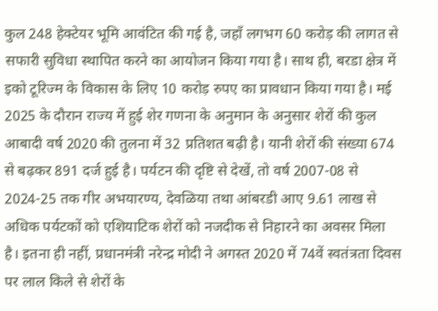कुल 248 हेक्टेयर भूमि आवंटित की गई है, जहाँ लगभग 60 करोड़ की लागत से सफारी सुविधा स्थापित करने का आयोजन किया गया है। साथ ही, बरडा क्षेत्र में इको टूरिज्म के विकास के लिए 10 करोड़ रुपए का प्रावधान किया गया है। मई 2025 के दौरान राज्य में हुई शेर गणना के अनुमान के अनुसार शेरों की कुल आबादी वर्ष 2020 की तुलना में 32 प्रतिशत बढ़ी है। यानी शेरों की संख्या 674 से बढ़कर 891 दर्ज हुई है। पर्यटन की दृष्टि से देखें, तो वर्ष 2007-08 से 2024-25 तक गीर अभयारण्य, देवळिया तथा आंबरडी आए 9.61 लाख से अधिक पर्यटकों को एशियाटिक शेरों को नजदीक से निहारने का अवसर मिला है। इतना ही नहीं, प्रधानमंत्री नरेन्द्र मोदी ने अगस्त 2020 में 74वें स्वतंत्रता दिवस पर लाल किले से शेरों के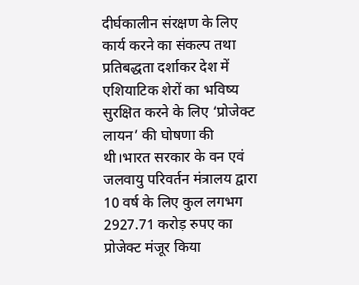दीर्घकालीन संरक्षण के लिए कार्य करने का संकल्प तथा प्रतिबद्धता दर्शाकर देश में एशियाटिक शेरों का भविष्य सुरक्षित करने के लिए ‘प्रोजेक्ट लायन’ की घोषणा की थी।भारत सरकार के वन एवं जलवायु परिवर्तन मंत्रालय द्वारा 10 वर्ष के लिए कुल लगभग 2927.71 करोड़ रुपए का प्रोजेक्ट मंजूर किया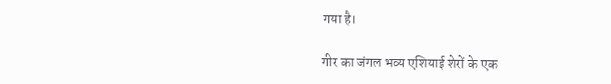गया है।

गीर का जंगल भव्य एशियाई शेरों के एक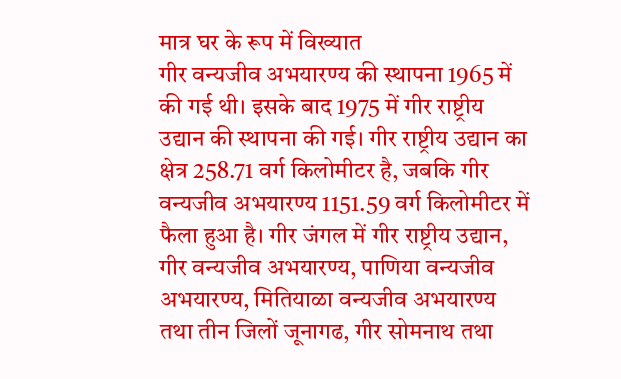मात्र घर के रूप में विख्यात
गीर वन्यजीव अभयारण्य की स्थापना 1965 में की गई थी। इसके बाद 1975 में गीर राष्ट्रीय उद्यान की स्थापना की गई। गीर राष्ट्रीय उद्यान का क्षेत्र 258.71 वर्ग किलोमीटर है, जबकि गीर वन्यजीव अभयारण्य 1151.59 वर्ग किलोमीटर में फैला हुआ है। गीर जंगल में गीर राष्ट्रीय उद्यान, गीर वन्यजीव अभयारण्य, पाणिया वन्यजीव अभयारण्य, मितियाळा वन्यजीव अभयारण्य तथा तीन जिलों जूनागढ, गीर सोमनाथ तथा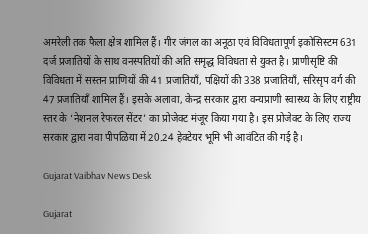अमरेली तक फैला क्षेत्र शामिल हैं। गीर जंगल का अनूठा एवं विविधतापूर्ण इकोसिस्टम 631 दर्ज प्रजातियों के साथ वनस्पतियों की अति समृद्ध विविधता से युक्त है। प्राणीसृष्टि की विविधता में सस्तन प्राणियों की 41 प्रजातियाँ, पक्षियों की 338 प्रजातियाँ, सरिसृप वर्ग की 47 प्रजातियाँ शामिल हैं। इसके अलावा, केन्द्र सरकार द्वारा वन्यप्राणी स्वास्थ्य के लिए राष्ट्रीय स्तर के ‘नेशनल रेफरल सेंटर’ का प्रोजेक्ट मंजूर किया गया है। इस प्रोजेक्ट के लिए राज्य सरकार द्वारा नवा पीपळिया में 20.24 हेक्टेयर भूमि भी आवंटित की गई है।

Gujarat Vaibhav News Desk

Gujarat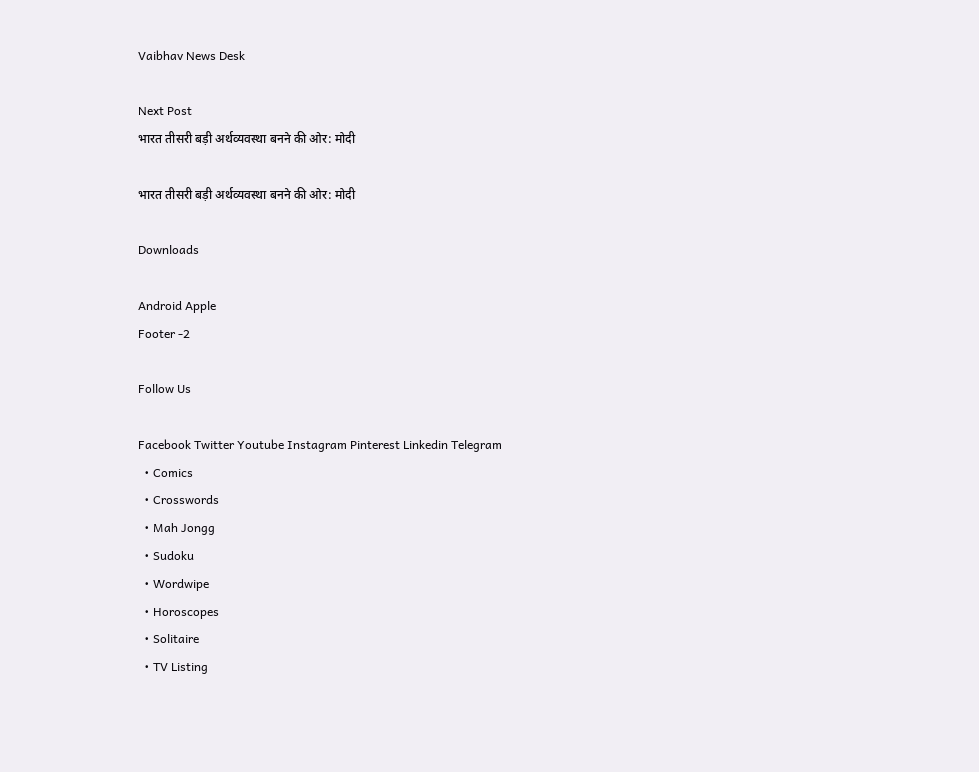Vaibhav News Desk

Next Post
भारत तीसरी बड़ी अर्थव्यवस्था बनने की ओर: मोदी

भारत तीसरी बड़ी अर्थव्यवस्था बनने की ओर: मोदी

Downloads

Android Apple
Footer -2

Follow Us

Facebook Twitter Youtube Instagram Pinterest Linkedin Telegram
  • Comics
  • Crosswords
  • Mah Jongg
  • Sudoku
  • Wordwipe
  • Horoscopes
  • Solitaire
  • TV Listing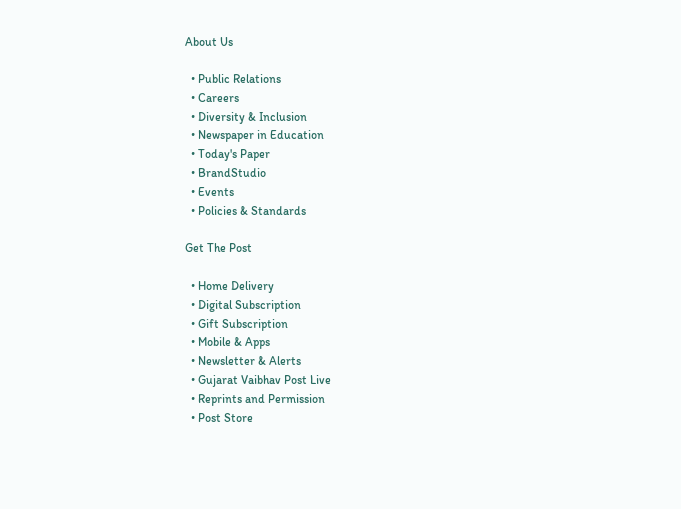About Us

  • Public Relations
  • Careers
  • Diversity & Inclusion
  • Newspaper in Education
  • Today's Paper
  • BrandStudio
  • Events
  • Policies & Standards

Get The Post

  • Home Delivery
  • Digital Subscription
  • Gift Subscription
  • Mobile & Apps
  • Newsletter & Alerts
  • Gujarat Vaibhav Post Live
  • Reprints and Permission
  • Post Store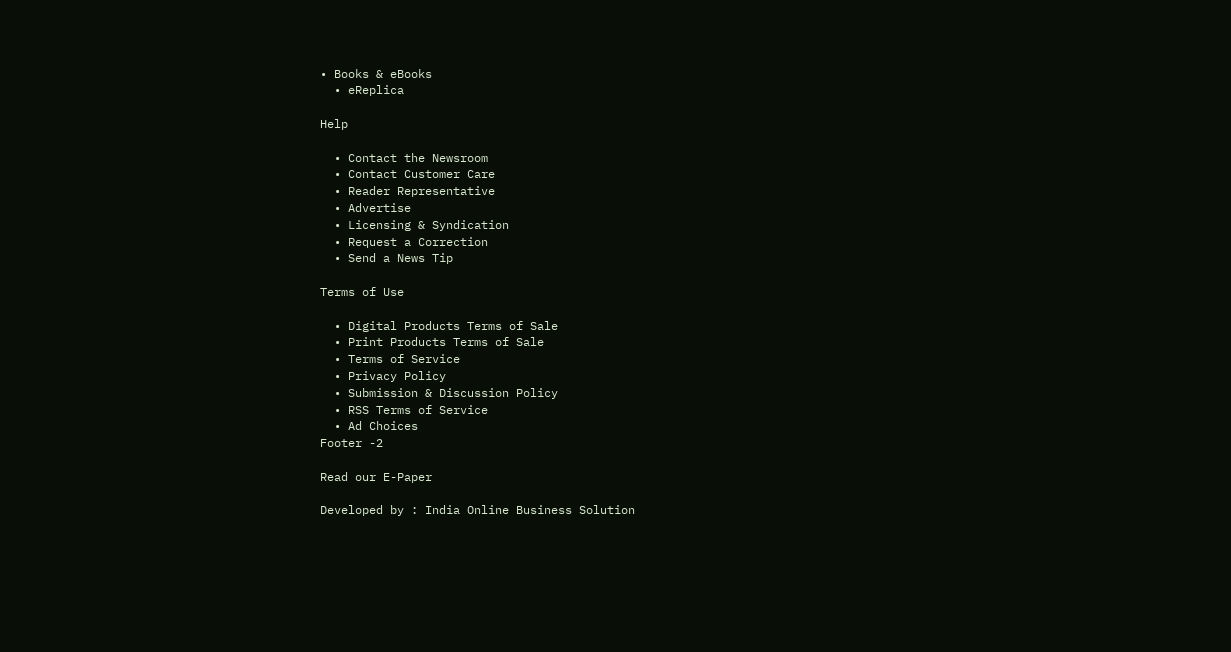• Books & eBooks
  • eReplica

Help

  • Contact the Newsroom
  • Contact Customer Care
  • Reader Representative
  • Advertise
  • Licensing & Syndication
  • Request a Correction
  • Send a News Tip

Terms of Use

  • Digital Products Terms of Sale
  • Print Products Terms of Sale
  • Terms of Service
  • Privacy Policy
  • Submission & Discussion Policy
  • RSS Terms of Service
  • Ad Choices
Footer -2

Read our E-Paper

Developed by : India Online Business Solution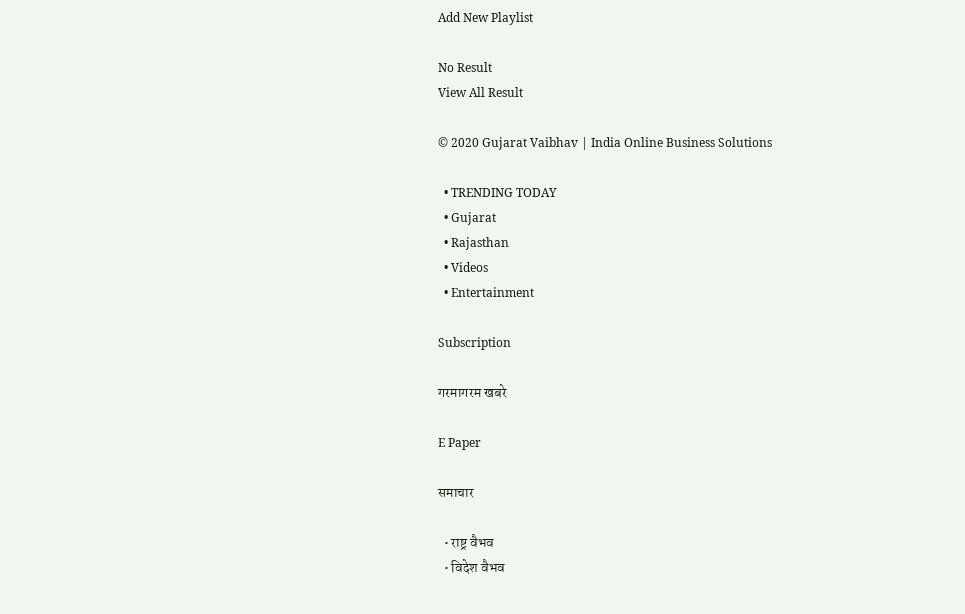Add New Playlist

No Result
View All Result

© 2020 Gujarat Vaibhav | India Online Business Solutions

  • TRENDING TODAY
  • Gujarat
  • Rajasthan
  • Videos
  • Entertainment

Subscription

गरमागरम खबरे

E Paper

समाचार

  • राष्ट्र वैभव
  • विदेश वैभव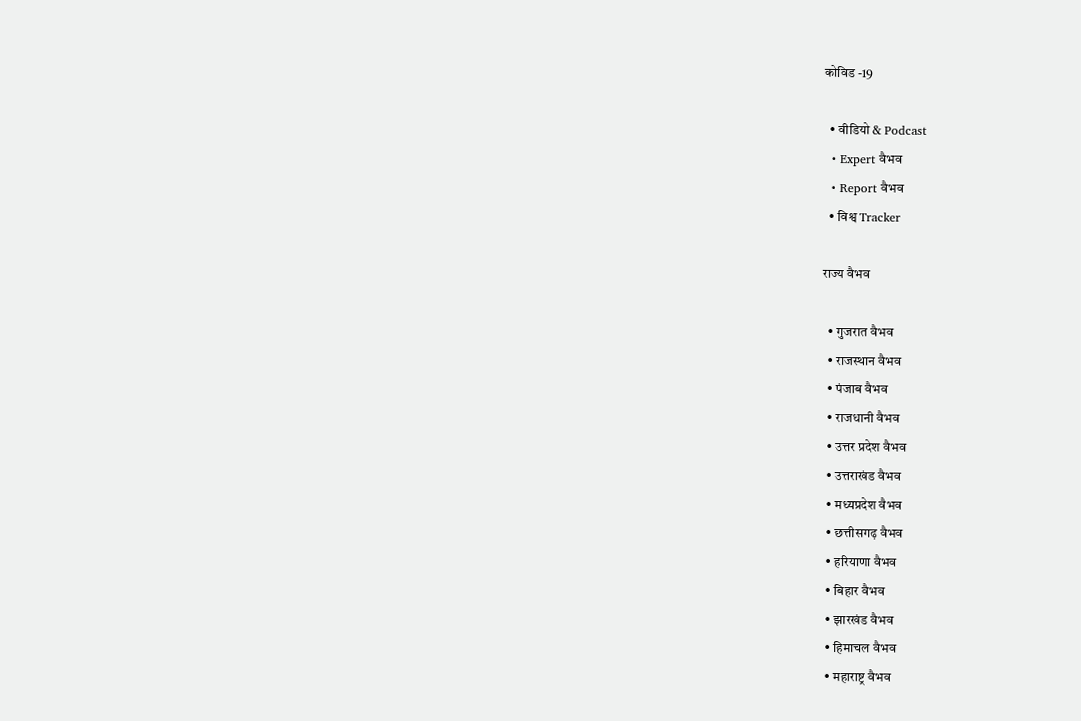कोविड -19

  • वीडियो & Podcast
  • Expert वैभव
  • Report वैभव
  • विश्व Tracker

राज्य वैभव

  • गुजरात वैभव
  • राजस्थान वैभव
  • पंजाब वैभव
  • राजधानी वैभव
  • उत्तर प्रदेश वैभव
  • उत्तराखंड वैभव
  • मध्यप्रदेश वैभव
  • छत्तीसगढ़ वैभव
  • हरियाणा वैभव
  • बिहार वैभव
  • झारखंड वैभव
  • हिमाचल वैभव
  • महाराष्ट्र वैभव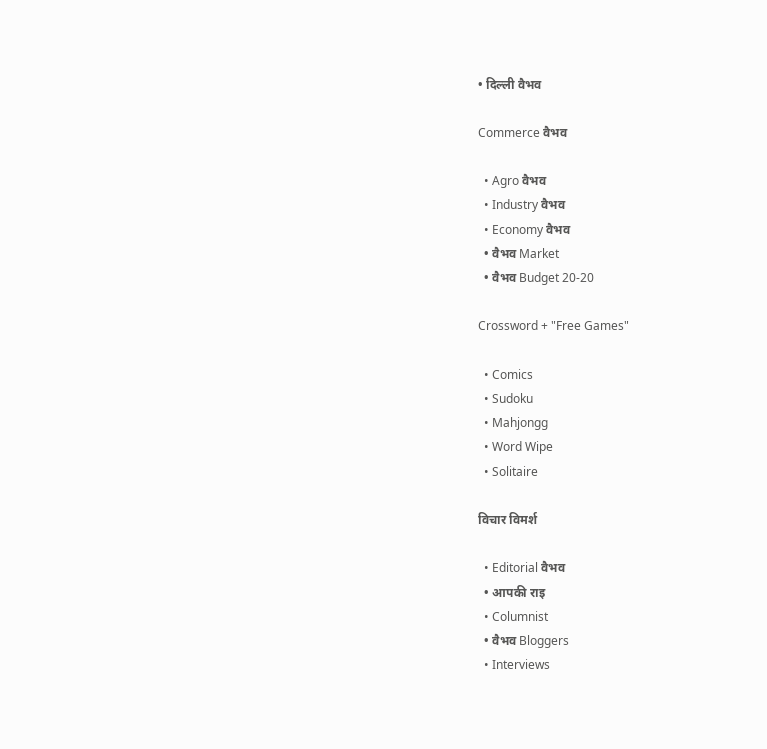• दिल्ली वैभव

Commerce वैभव

  • Agro वैभव
  • Industry वैभव
  • Economy वैभव
  • वैभव Market
  • वैभव Budget 20-20

Crossword + "Free Games"

  • Comics
  • Sudoku
  • Mahjongg
  • Word Wipe
  • Solitaire

विचार विमर्श

  • Editorial वैभव
  • आपकी राइ
  • Columnist
  • वैभव Bloggers
  • Interviews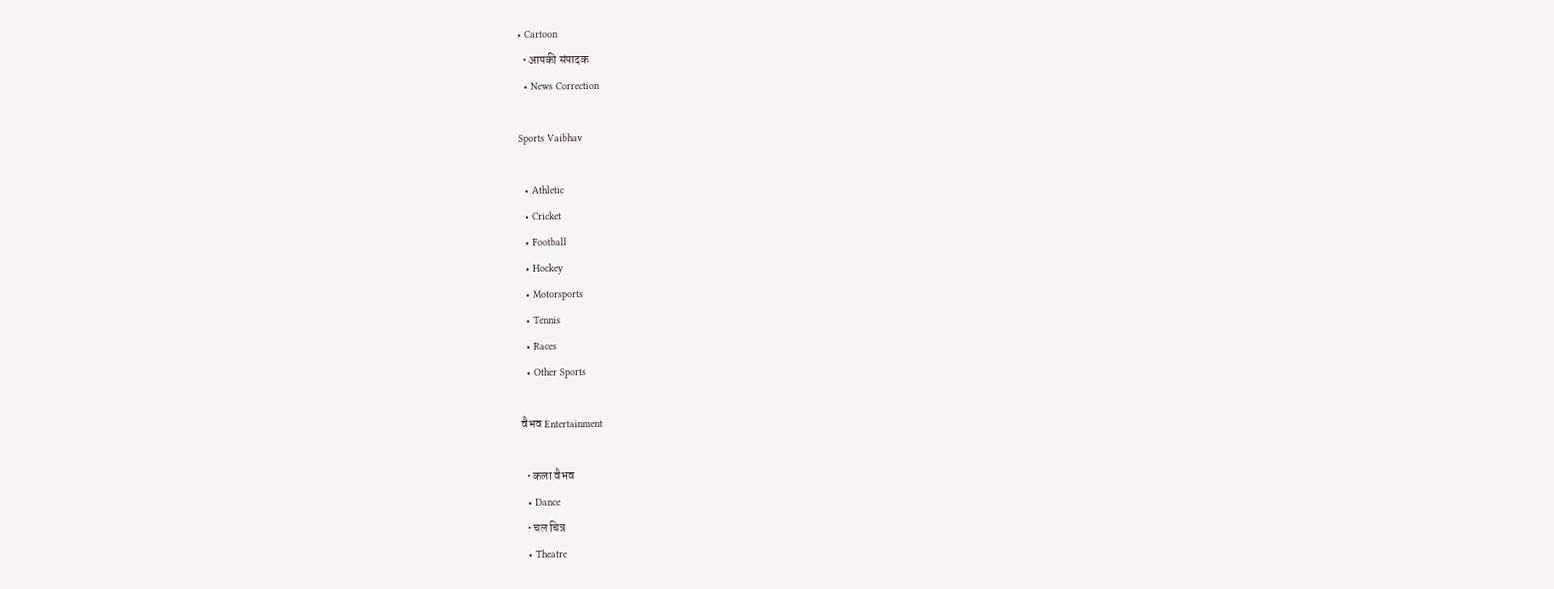• Cartoon
  • आपकी संपादक
  • News Correction

Sports Vaibhav

  • Athletic
  • Cricket
  • Football
  • Hockey
  • Motorsports
  • Tennis
  • Races
  • Other Sports

वैभव Entertainment

  • कला वैभव
  • Dance
  • चल चित्र
  • Theatre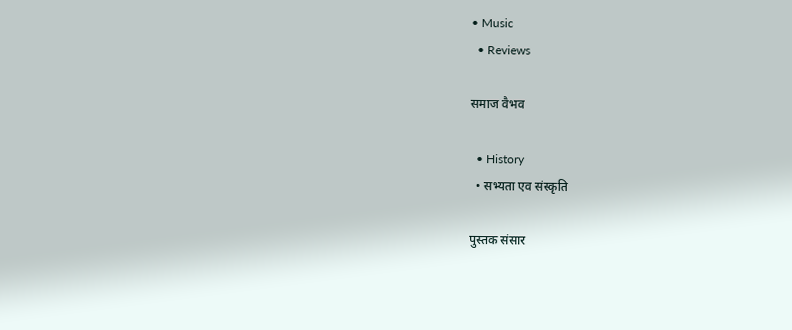• Music
  • Reviews

समाज वैभव

  • History
  • सभ्यता एव संस्कृति

पुस्तक संसार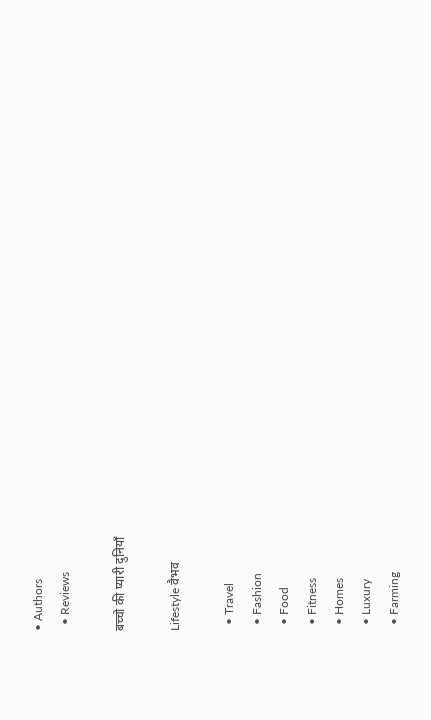• Authors
  • Reviews

बच्चो की प्यारी दुनियाँ

Lifestyle वैभव

  • Travel
  • Fashion
  • Food
  • Fitness
  • Homes
  • Luxury
  • Farming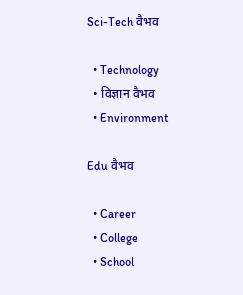Sci-Tech वैभव

  • Technology
  • विज्ञान वैभव
  • Environment

Edu वैभव

  • Career
  • College
  • School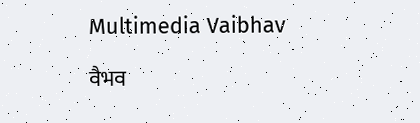Multimedia Vaibhav

वैभव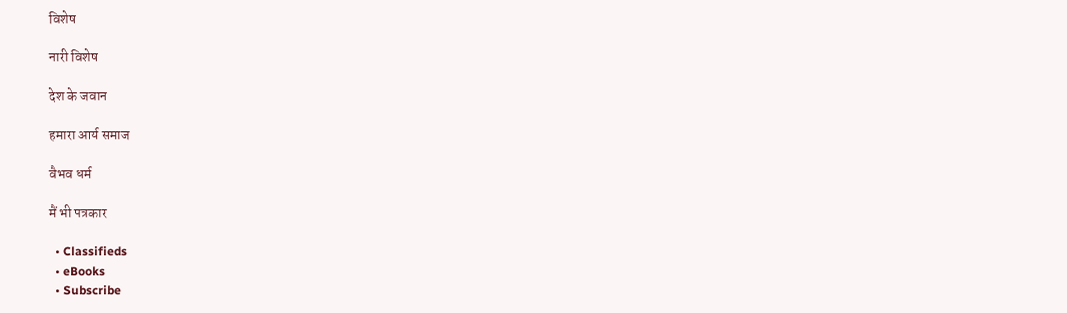विशेष

नारी विशेष

देश के जवान

हमारा आर्य समाज

वैभव धर्म

मैं भी पत्रकार

  • Classifieds
  • eBooks
  • Subscribe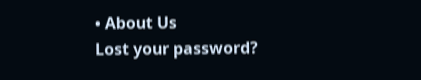• About Us
Lost your password?